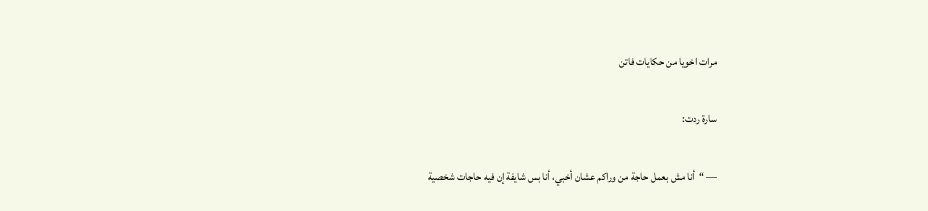مرات اخويا من حكايات فاتن

سارة ردت:

— “أنا مش بعمل حاجة من وراكم عشان أخبي، أنا بس شايفة إن فيه حاجات شخصية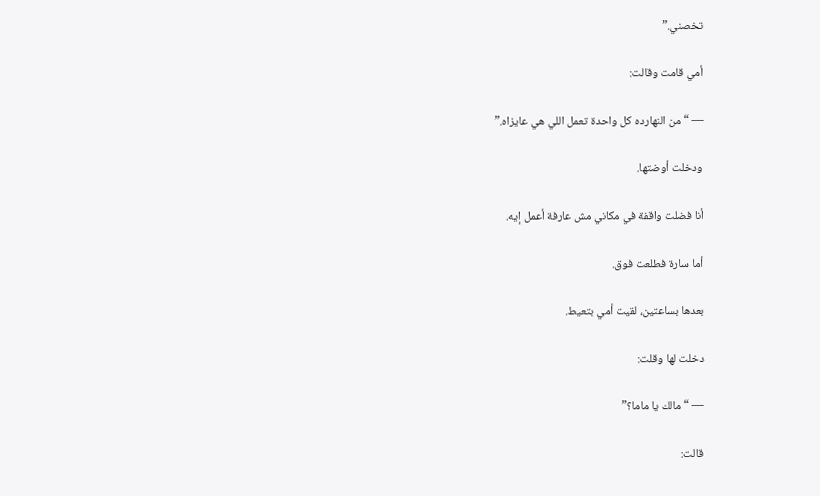تخصني.”

أمي قامت وقالت:

— “من النهارده كل واحدة تعمل اللي هي عايزاه.”

ودخلت أوضتها.

أنا فضلت واقفة في مكاني مش عارفة أعمل إيه.

أما سارة فطلعت فوق.

بعدها بساعتين، لقيت أمي بتعيط.

دخلت لها وقلت:

— “مالك يا ماما؟”

قالت: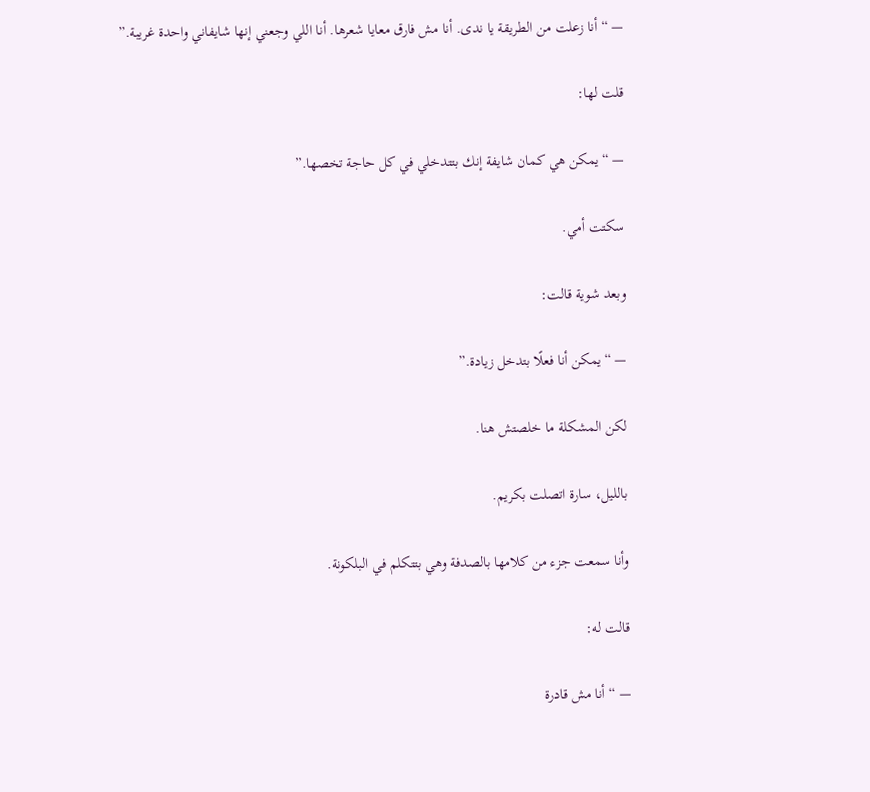— “أنا زعلت من الطريقة يا ندى. أنا مش فارق معايا شعرها. أنا اللي وجعني إنها شايفاني واحدة غريبة.”

قلت لها:

— “يمكن هي كمان شايفة إنك بتتدخلي في كل حاجة تخصها.”

سكتت أمي.

وبعد شوية قالت:

— “يمكن أنا فعلًا بتدخل زيادة.”

لكن المشكلة ما خلصتش هنا.

بالليل، سارة اتصلت بكريم.

وأنا سمعت جزء من كلامها بالصدفة وهي بتتكلم في البلكونة.

قالت له:

— “أنا مش قادرة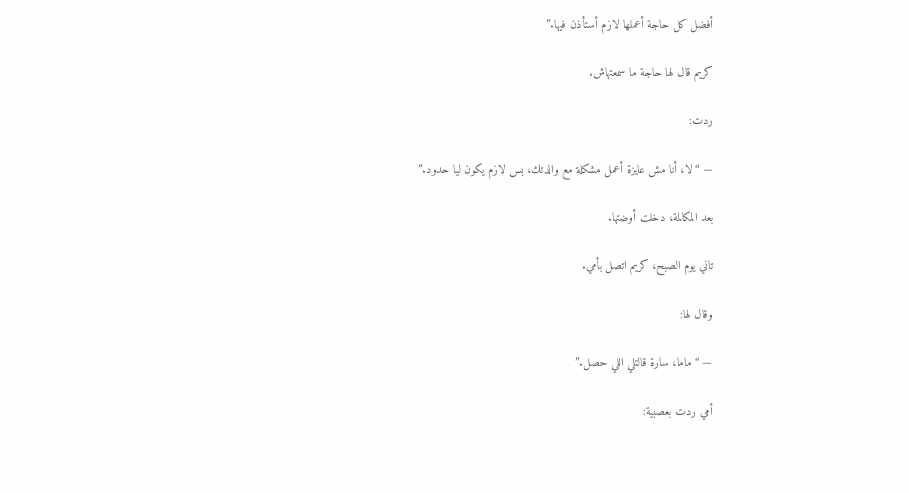أفضل كل حاجة أعملها لازم أستأذن فيها.”

كريم قال لها حاجة ما سمعتهاش.

ردت:

— “لا، أنا مش عايزة أعمل مشكلة مع والدتك، بس لازم يكون ليا حدود.”

بعد المكالمة، دخلت أوضتها.

تاني يوم الصبح، كريم اتصل بأمي.

وقال لها:

— “ماما، سارة قالتلي اللي حصل.”

أمي ردت بعصبية: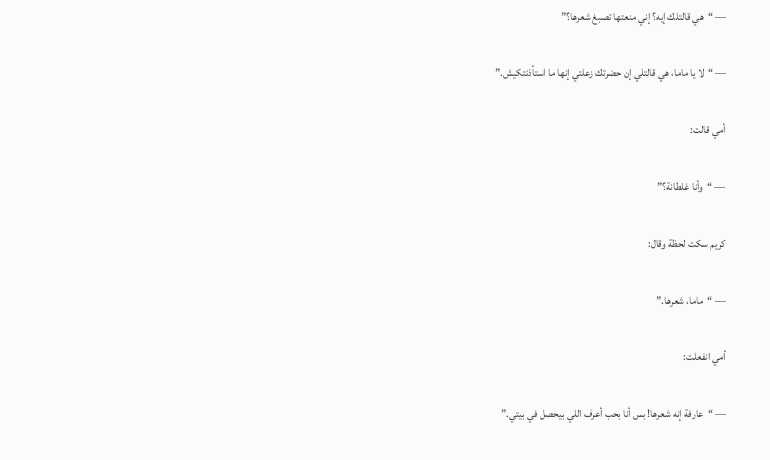— “هي قالتلك إيه؟ إني منعتها تصبغ شعرها؟”

— “لا يا ماما، هي قالتلي إن حضرتك زعلتي إنها ما استأذنتكيش.”

أمي قالت:

— “وأنا غلطانة؟”

كريم سكت لحظة وقال:

— “ماما، شعرها.”

أمي انفعلت:

— “عارفة إنه شعرها! بس أنا بحب أعرف اللي بيحصل في بيتي.”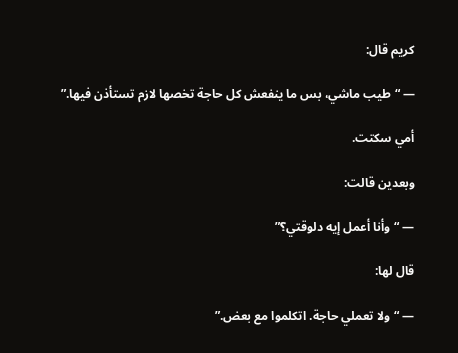كريم قال:

— “طيب ماشي، بس ما ينفعش كل حاجة تخصها لازم تستأذن فيها.”

أمي سكتت.

وبعدين قالت:

— “وأنا أعمل إيه دلوقتي؟”

قال لها:

— “ولا تعملي حاجة. اتكلموا مع بعض.”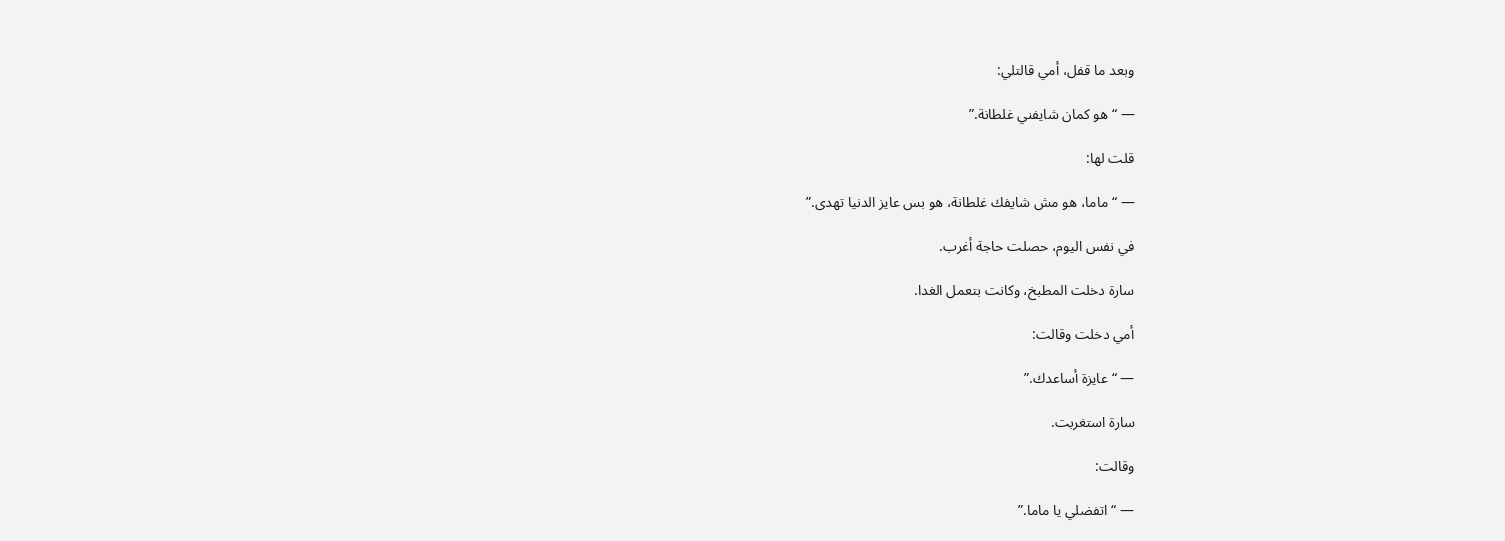وبعد ما قفل، أمي قالتلي:

— “هو كمان شايفني غلطانة.”

قلت لها:

— “ماما، هو مش شايفك غلطانة، هو بس عايز الدنيا تهدى.”

في نفس اليوم، حصلت حاجة أغرب.

سارة دخلت المطبخ، وكانت بتعمل الغدا.

أمي دخلت وقالت:

— “عايزة أساعدك.”

سارة استغربت.

وقالت:

— “اتفضلي يا ماما.”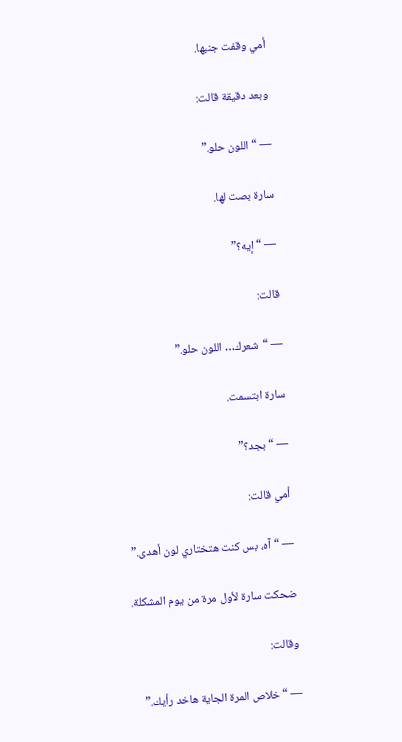أمي وقفت جنبها.

وبعد دقيقة قالت:

— “اللون حلو.”

سارة بصت لها.

— “إيه؟”

قالت:

— “شعرك… اللون حلو.”

سارة ابتسمت.

— “بجد؟”

أمي قالت:

— “آه، بس كنت هتختاري لون أهدى.”

ضحكت سارة لأول مرة من يوم المشكلة.

وقالت:

— “خلاص المرة الجاية هاخد رأيك.”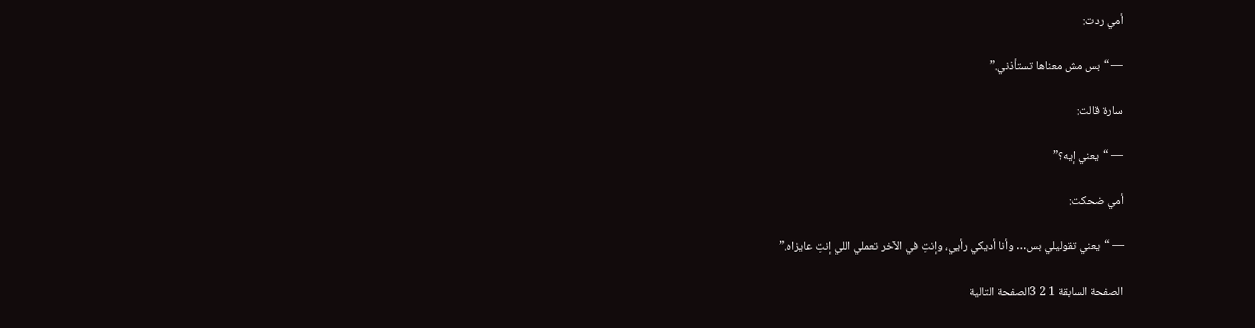أمي ردت:

— “بس مش معناها تستأذني.”

سارة قالت:

— “يعني إيه؟”

أمي ضحكت:

— “يعني تقوليلي بس… وأنا أديكي رأيي، وإنتِ في الآخر تعملي اللي إنتِ عايزاه.”

الصفحة السابقة 1 2 3الصفحة التالية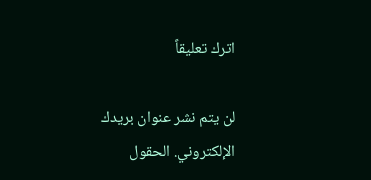اترك تعليقاً

لن يتم نشر عنوان بريدك الإلكتروني. الحقول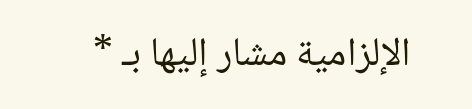الإلزامية مشار إليها بـ *